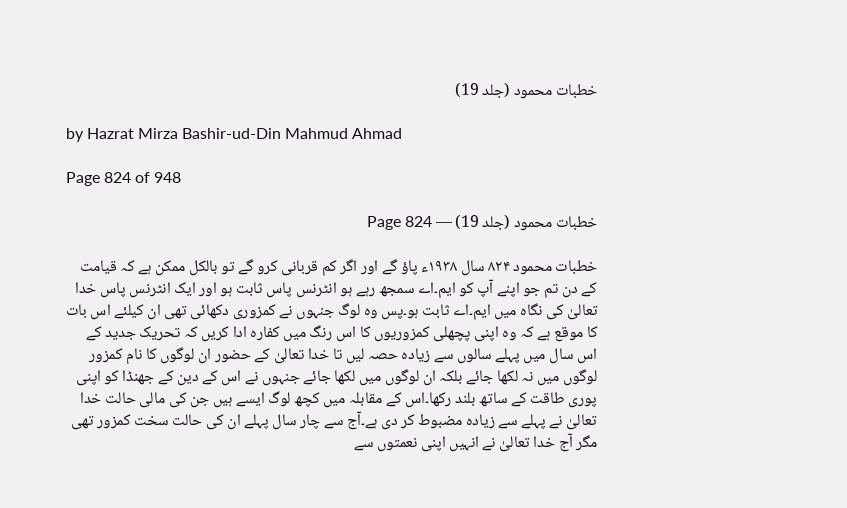خطبات محمود (جلد 19)

by Hazrat Mirza Bashir-ud-Din Mahmud Ahmad

Page 824 of 948

خطبات محمود (جلد 19) — Page 824

خطبات محمود ۸۲۴ سال ۱۹۳۸ء پاؤ گے اور اگر کم قربانی کرو گے تو بالکل ممکن ہے کہ قیامت کے دن تم جو اپنے آپ کو ایم۔اے سمجھ رہے ہو انٹرنس پاس ثابت ہو اور ایک انٹرنس پاس خدا تعالیٰ کی نگاہ میں ایم۔اے ثابت ہو۔پس وہ لوگ جنہوں نے کمزوری دکھائی تھی ان کیلئے اس بات کا موقع ہے کہ وہ اپنی پچھلی کمزوریوں کا اس رنگ میں کفارہ ادا کریں کہ تحریک جدید کے اس سال میں پہلے سالوں سے زیادہ حصہ لیں تا خدا تعالیٰ کے حضور ان لوگوں کا نام کمزور لوگوں میں نہ لکھا جائے بلکہ ان لوگوں میں لکھا جائے جنہوں نے اس کے دین کے جھنڈا کو اپنی پوری طاقت کے ساتھ بلند رکھا۔اس کے مقابلہ میں کچھ لوگ ایسے ہیں جن کی مالی حالت خدا تعالیٰ نے پہلے سے زیادہ مضبوط کر دی ہے۔آج سے چار سال پہلے ان کی حالت سخت کمزور تھی مگر آج خدا تعالیٰ نے انہیں اپنی نعمتوں سے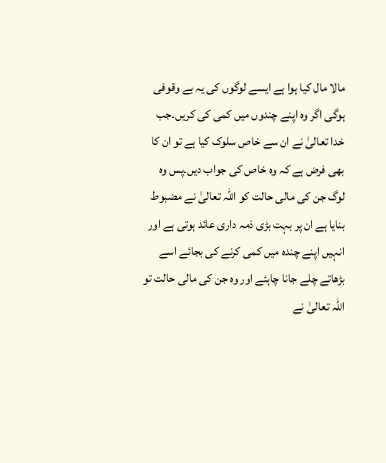مالا مال کیا ہوا ہے ایسے لوگوں کی یہ بے وقوفی ہوگی اگر وہ اپنے چندوں میں کمی کی کریں۔جب خدا تعالیٰ نے ان سے خاص سلوک کیا ہے تو ان کا بھی فرض ہے کہ وہ خاص کی جواب دیں۔پس وہ لوگ جن کی مالی حالت کو اللہ تعالیٰ نے مضبوط بنایا ہے ان پر بہت بڑی ذمہ داری عائد ہوتی ہے اور انہیں اپنے چندہ میں کمی کرنے کی بجائے اسے بڑھاتے چلے جانا چاہئے اور وہ جن کی مالی حالت تو اللہ تعالیٰ نے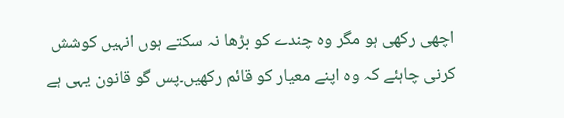اچھی رکھی ہو مگر وہ چندے کو بڑھا نہ سکتے ہوں انہیں کوشش کرنی چاہئے کہ وہ اپنے معیار کو قائم رکھیں۔پس گو قانون یہی ہے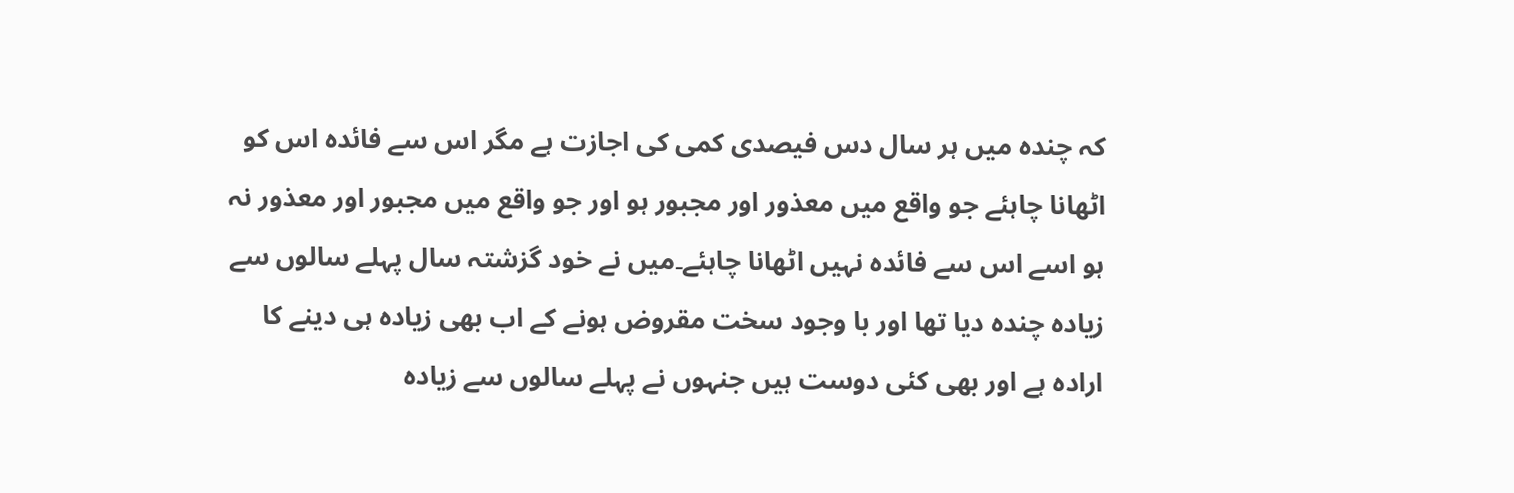کہ چندہ میں ہر سال دس فیصدی کمی کی اجازت ہے مگر اس سے فائدہ اس کو اٹھانا چاہئے جو واقع میں معذور اور مجبور ہو اور جو واقع میں مجبور اور معذور نہ ہو اسے اس سے فائدہ نہیں اٹھانا چاہئے۔میں نے خود گزشتہ سال پہلے سالوں سے زیادہ چندہ دیا تھا اور با وجود سخت مقروض ہونے کے اب بھی زیادہ ہی دینے کا ارادہ ہے اور بھی کئی دوست ہیں جنہوں نے پہلے سالوں سے زیادہ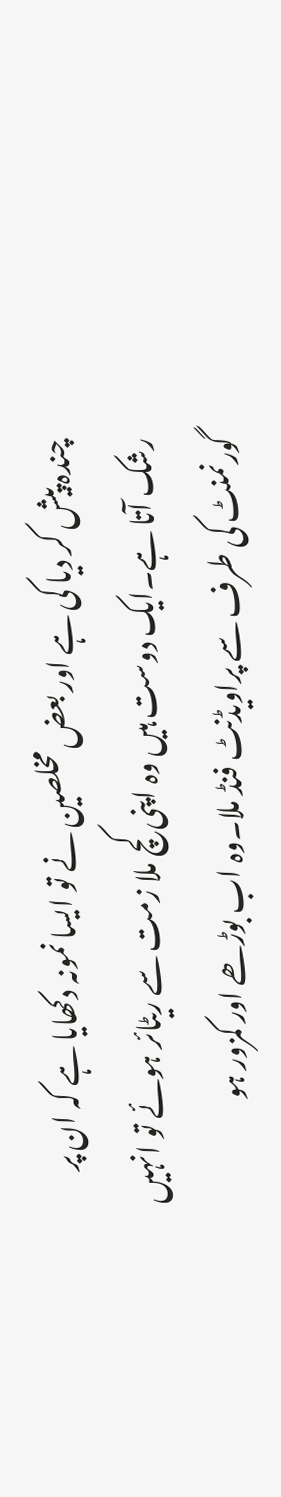چندہ پیش کر دیا کی ہے اور بعض مخلصین نے تو ایسا نمونہ دکھایا ہے کہ ان پر رشک آتا ہے۔ایک دوست ہیں وہ اپنی کچ ملا زمت سے ریٹائر ہوئے تو انہیں گورنمنٹ کی طرف سے پراویڈنٹ فنڈ ملا۔وہ اب بوڑھے اور کمزور ہو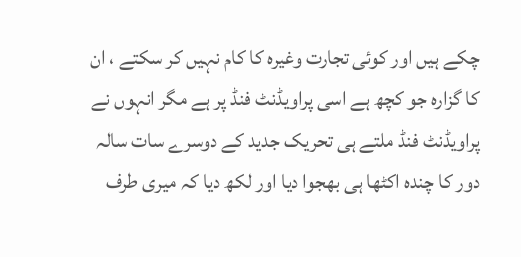چکے ہیں اور کوئی تجارت وغیرہ کا کام نہیں کر سکتے ، ان کا گزارہ جو کچھ ہے اسی پراویڈنٹ فنڈ پر ہے مگر انہوں نے پراویڈنٹ فنڈ ملتے ہی تحریک جدید کے دوسرے سات سالہ دور کا چندہ اکٹھا ہی بھجوا دیا اور لکھ دیا کہ میری طرف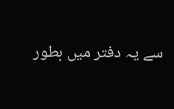سے یہ دفتر میں بطور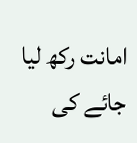امانت رکھ لیا جائے کی